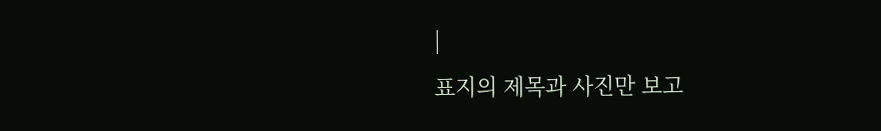|
표지의 제목과 사진만 보고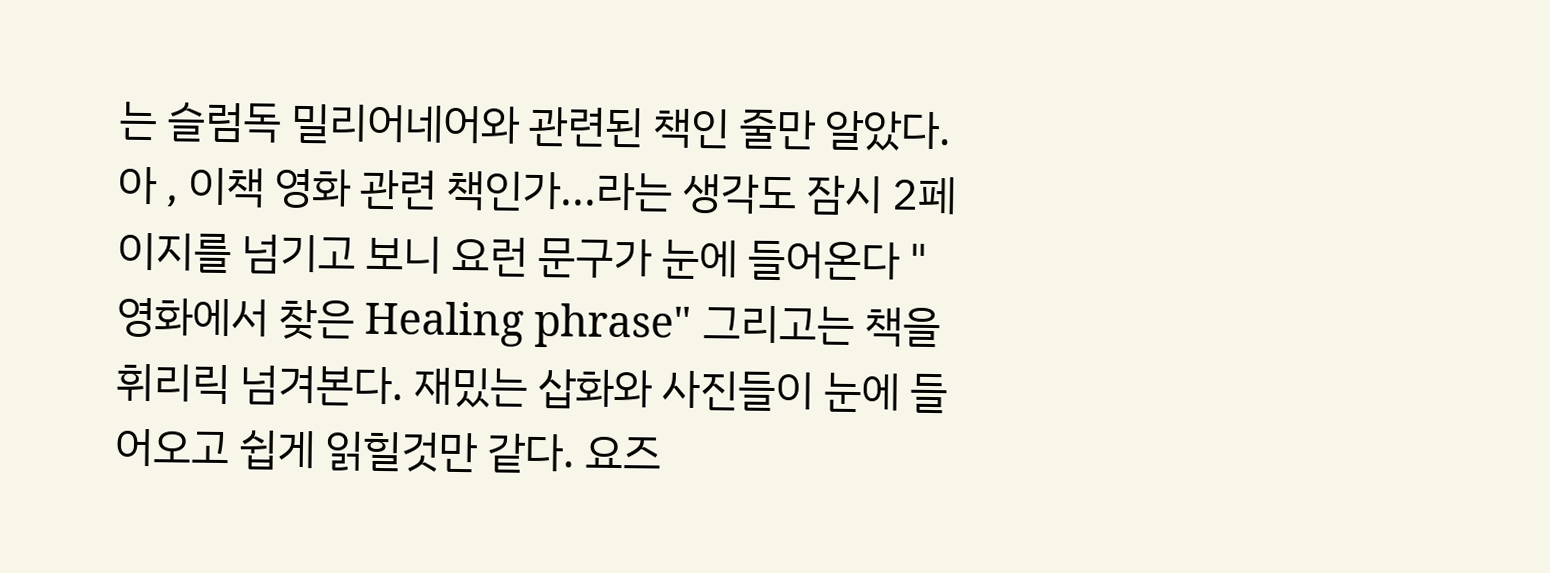는 슬럼독 밀리어네어와 관련된 책인 줄만 알았다. 아 , 이책 영화 관련 책인가...라는 생각도 잠시 2페이지를 넘기고 보니 요런 문구가 눈에 들어온다 "영화에서 찾은 Healing phrase" 그리고는 책을 휘리릭 넘겨본다. 재밌는 삽화와 사진들이 눈에 들어오고 쉽게 읽힐것만 같다. 요즈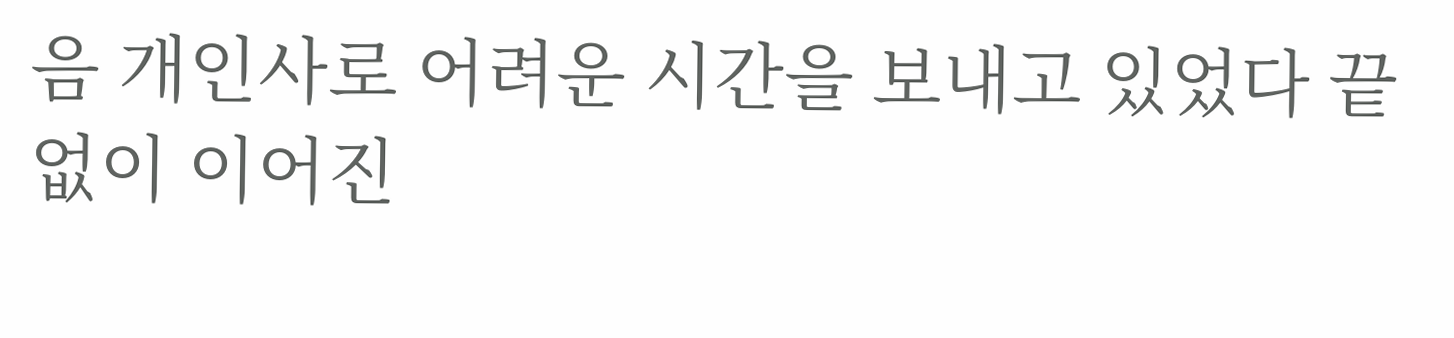음 개인사로 어려운 시간을 보내고 있었다 끝없이 이어진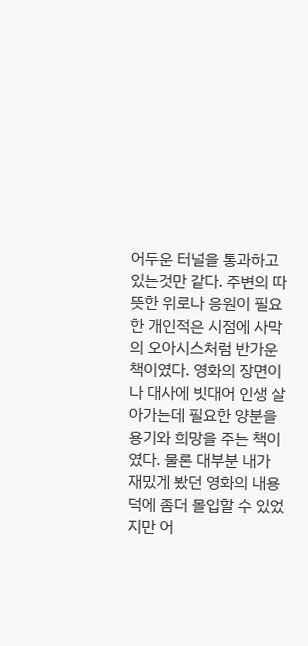어두운 터널을 통과하고 있는것만 같다. 주변의 따뜻한 위로나 응원이 필요한 개인적은 시점에 사막의 오아시스처럼 반가운 책이였다. 영화의 장면이나 대사에 빗대어 인생 살아가는데 필요한 양분을 용기와 희망을 주는 책이였다. 물론 대부분 내가 재밌게 봤던 영화의 내용 덕에 좀더 몰입할 수 있었지만 어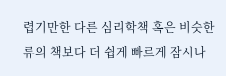렵기만한 다른 심리학책 혹은 비슷한 류의 책보다 더 쉽게 빠르게 잠시나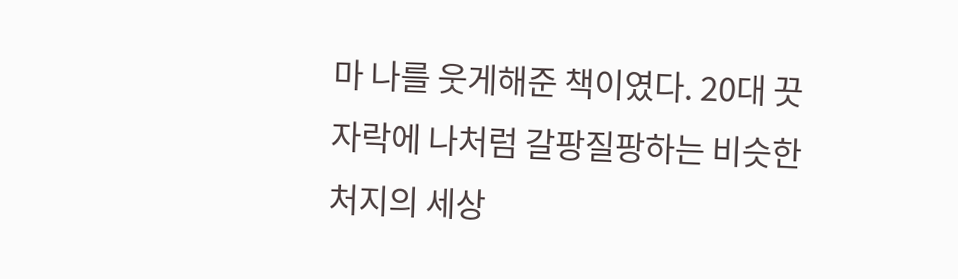마 나를 웃게해준 책이였다. 20대 끗자락에 나처럼 갈팡질팡하는 비슷한 처지의 세상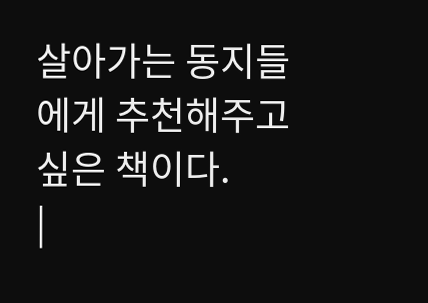살아가는 동지들에게 추천해주고 싶은 책이다.
|